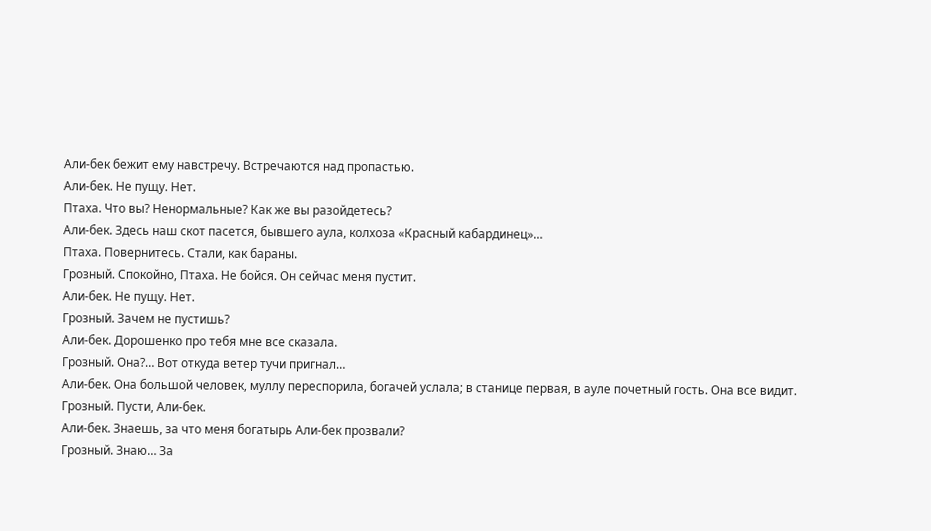Али-бек бежит ему навстречу. Встречаются над пропастью.
Али-бек. Не пущу. Нет.
Птаха. Что вы? Ненормальные? Как же вы разойдетесь?
Али-бек. Здесь наш скот пасется, бывшего аула, колхоза «Красный кабардинец»…
Птаха. Повернитесь. Стали, как бараны.
Грозный. Спокойно, Птаха. Не бойся. Он сейчас меня пустит.
Али-бек. Не пущу. Нет.
Грозный. Зачем не пустишь?
Али-бек. Дорошенко про тебя мне все сказала.
Грозный. Она?… Вот откуда ветер тучи пригнал…
Али-бек. Она большой человек, муллу переспорила, богачей услала; в станице первая, в ауле почетный гость. Она все видит.
Грозный. Пусти, Али-бек.
Али-бек. Знаешь, за что меня богатырь Али-бек прозвали?
Грозный. Знаю… За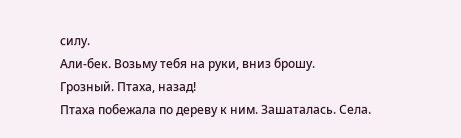силу.
Али-бек. Возьму тебя на руки, вниз брошу.
Грозный. Птаха, назад!
Птаха побежала по дереву к ним. Зашаталась. Села.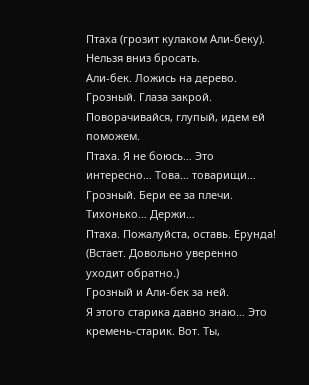Птаха (грозит кулаком Али-беку). Нельзя вниз бросать.
Али-бек. Ложись на дерево.
Грозный. Глаза закрой. Поворачивайся, глупый, идем ей поможем.
Птаха. Я не боюсь… Это интересно… Това… товарищи…
Грозный. Бери ее за плечи. Тихонько… Держи…
Птаха. Пожалуйста, оставь. Ерунда! (Встает. Довольно уверенно уходит обратно.)
Грозный и Али-бек за ней.
Я этого старика давно знаю… Это кремень-старик. Вот. Ты,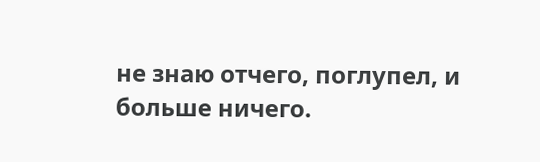не знаю отчего, поглупел, и больше ничего.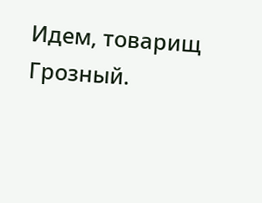Идем, товарищ Грозный.